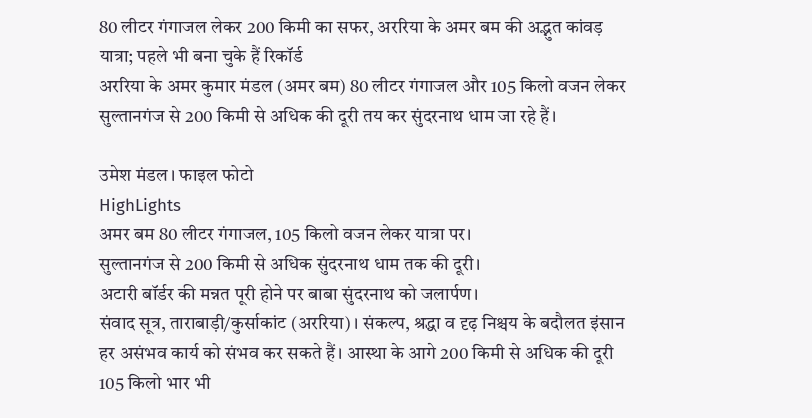80 लीटर गंगाजल लेकर 200 किमी का सफर, अररिया के अमर बम की अद्भुत कांवड़ यात्रा; पहले भी बना चुके हैं रिकॉर्ड
अररिया के अमर कुमार मंडल (अमर बम) 80 लीटर गंगाजल और 105 किलो वजन लेकर सुल्तानगंज से 200 किमी से अधिक की दूरी तय कर सुंदरनाथ धाम जा रहे हैं।

उमेश मंडल। फाइल फोटो
HighLights
अमर बम 80 लीटर गंगाजल, 105 किलो वजन लेकर यात्रा पर।
सुल्तानगंज से 200 किमी से अधिक सुंदरनाथ धाम तक की दूरी।
अटारी बॉर्डर की मन्नत पूरी होने पर बाबा सुंदरनाथ को जलार्पण।
संवाद सूत्र, ताराबाड़ी/कुर्साकांट (अररिया)। संकल्प, श्रद्धा व दृढ़ निश्चय के बदौलत इंसान हर असंभव कार्य को संभव कर सकते हैं। आस्था के आगे 200 किमी से अधिक की दूरी 105 किलो भार भी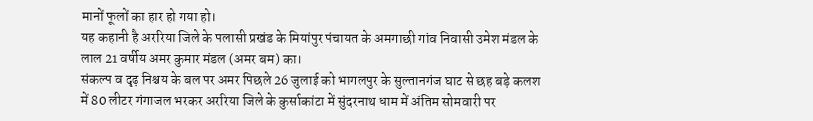मानों फूलों का हार हो गया हो।
यह कहानी है अररिया जिले के पलासी प्रखंड के मियांपुर पंचायत के अमगाछी गांव निवासी उमेश मंडल के लाल 21 वर्षीय अमर कुमार मंडल (अमर बम) का।
संकल्प व दृढ़ निश्चय के बल पर अमर पिछले 26 जुलाई को भागलपुर के सुल्तानगंज घाट से छह बड़े कलश में 80 लीटर गंगाजल भरकर अररिया जिले के कुर्साकांटा में सुंदरनाथ धाम में अंतिम सोमवारी पर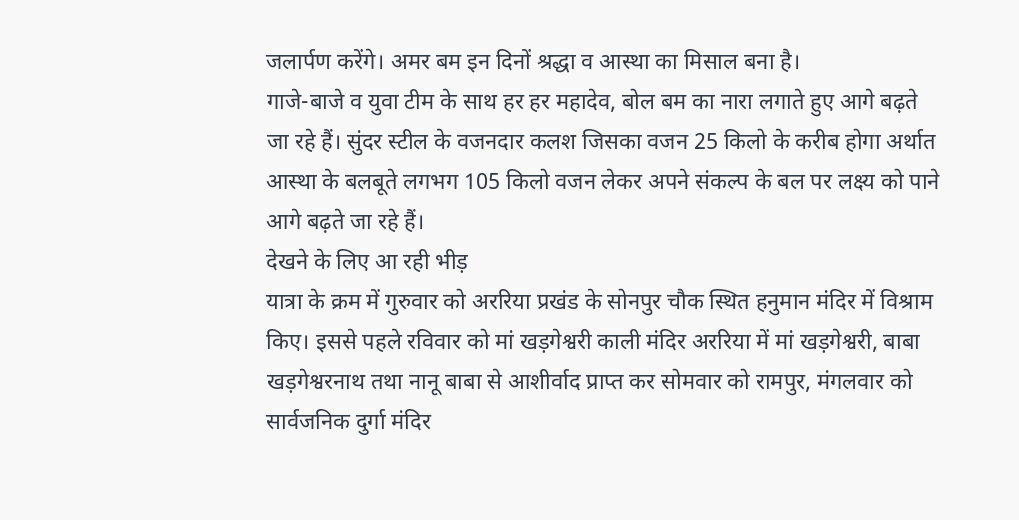जलार्पण करेंगे। अमर बम इन दिनों श्रद्धा व आस्था का मिसाल बना है।
गाजे-बाजे व युवा टीम के साथ हर हर महादेव, बोल बम का नारा लगाते हुए आगे बढ़ते जा रहे हैं। सुंदर स्टील के वजनदार कलश जिसका वजन 25 किलो के करीब होगा अर्थात आस्था के बलबूते लगभग 105 किलो वजन लेकर अपने संकल्प के बल पर लक्ष्य को पाने आगे बढ़ते जा रहे हैं।
देखने के लिए आ रही भीड़
यात्रा के क्रम में गुरुवार को अररिया प्रखंड के सोनपुर चौक स्थित हनुमान मंदिर में विश्राम किए। इससे पहले रविवार को मां खड़गेश्वरी काली मंदिर अररिया में मां खड़गेश्वरी, बाबा खड़गेश्वरनाथ तथा नानू बाबा से आशीर्वाद प्राप्त कर सोमवार को रामपुर, मंगलवार को सार्वजनिक दुर्गा मंदिर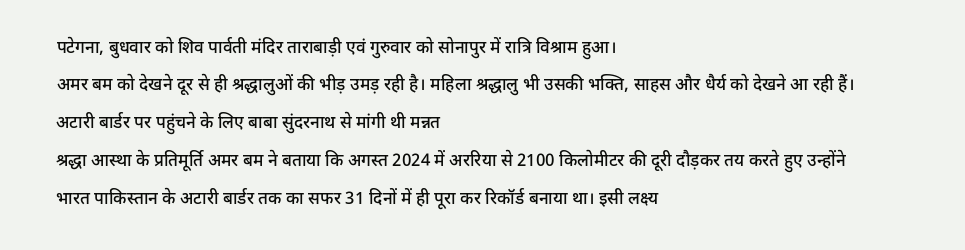पटेगना, बुधवार को शिव पार्वती मंदिर ताराबाड़ी एवं गुरुवार को सोनापुर में रात्रि विश्राम हुआ।
अमर बम को देखने दूर से ही श्रद्धालुओं की भीड़ उमड़ रही है। महिला श्रद्धालु भी उसकी भक्ति, साहस और धैर्य को देखने आ रही हैं।
अटारी बार्डर पर पहुंचने के लिए बाबा सुंदरनाथ से मांगी थी मन्नत
श्रद्धा आस्था के प्रतिमूर्ति अमर बम ने बताया कि अगस्त 2024 में अररिया से 2100 किलोमीटर की दूरी दौड़कर तय करते हुए उन्होंने भारत पाकिस्तान के अटारी बार्डर तक का सफर 31 दिनों में ही पूरा कर रिकॉर्ड बनाया था। इसी लक्ष्य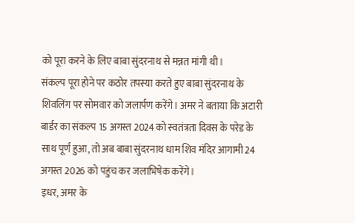को पूरा करने के लिए बाबा सुंदरनाथ से मन्नत मांगी थी।
संकल्प पूरा होने पर कठोर तपस्या करते हुए बाबा सुंदरनाथ के शिवलिंग पर सोमवार को जलार्पण करेंगे। अमर ने बताया कि अटारी बार्डर का संकल्प 15 अगस्त 2024 को स्वतंत्रता दिवस के परेड के साथ पूर्ण हुआ, तो अब बाबा सुंदरनाथ धाम शिव मंदिर आगामी 24 अगस्त 2026 को पहुंच कर जलाभिषेक करेंगे।
इधर, अमर के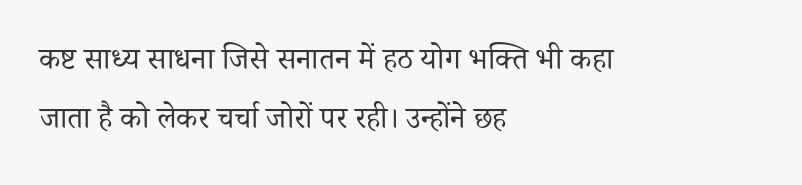कष्ट साध्य साधना जिसे सनातन में हठ योग भक्ति भी कहा जाता है को लेकर चर्चा जोरों पर रही। उन्होंने छह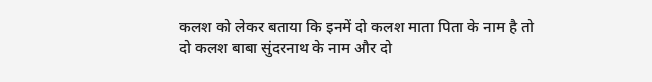कलश को लेकर बताया कि इनमें दो कलश माता पिता के नाम है तो दो कलश बाबा सुंदरनाथ के नाम और दो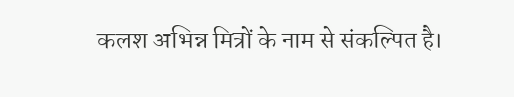कलश अभिन्न मित्रों के नाम से संकल्पित है।